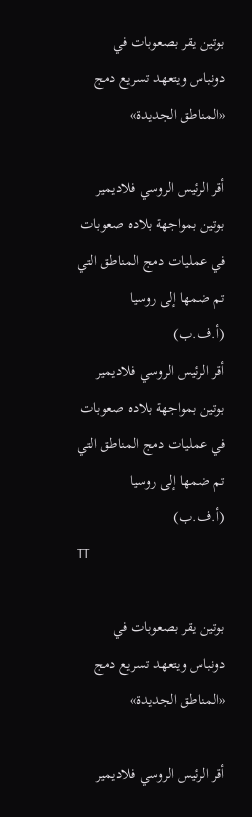بوتين يقر بصعوبات في دونباس ويتعهد تسريع دمج «المناطق الجديدة»

أقر الرئيس الروسي فلاديمير بوتين بمواجهة بلاده صعوبات في عمليات دمج المناطق التي تم ضمها إلى روسيا (أ.ف.ب)
أقر الرئيس الروسي فلاديمير بوتين بمواجهة بلاده صعوبات في عمليات دمج المناطق التي تم ضمها إلى روسيا (أ.ف.ب)
TT

بوتين يقر بصعوبات في دونباس ويتعهد تسريع دمج «المناطق الجديدة»

أقر الرئيس الروسي فلاديمير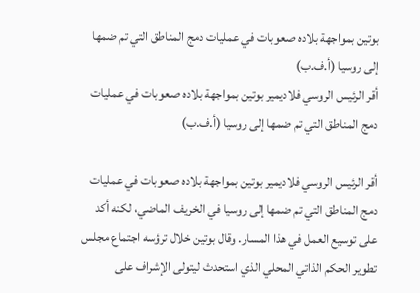بوتين بمواجهة بلاده صعوبات في عمليات دمج المناطق التي تم ضمها إلى روسيا (أ.ف.ب)
أقر الرئيس الروسي فلاديمير بوتين بمواجهة بلاده صعوبات في عمليات دمج المناطق التي تم ضمها إلى روسيا (أ.ف.ب)

أقر الرئيس الروسي فلاديمير بوتين بمواجهة بلاده صعوبات في عمليات دمج المناطق التي تم ضمها إلى روسيا في الخريف الماضي، لكنه أكد على توسيع العمل في هذا المسار. وقال بوتين خلال ترؤسه اجتماع مجلس تطوير الحكم الذاتي المحلي الذي استحدث ليتولى الإشراف على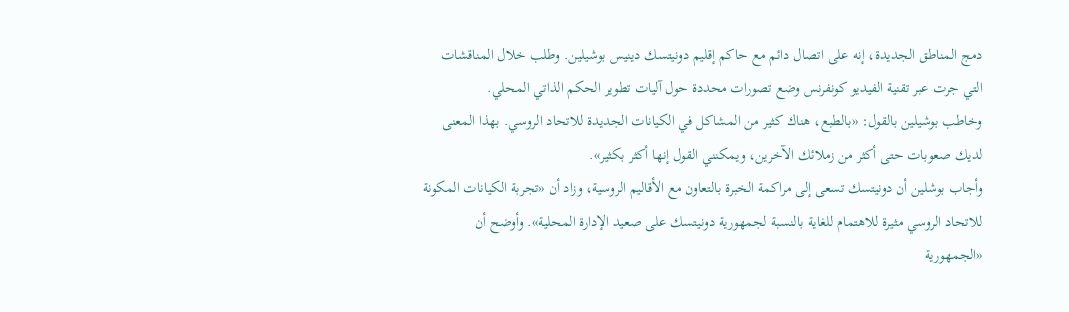دمج المناطق الجديدة، إنه على اتصال دائم مع حاكم إقليم دونيتسك دينيس بوشيلين. وطلب خلال المناقشات التي جرت عبر تقنية الفيديو كونفرنس وضع تصورات محددة حول آليات تطوير الحكم الذاتي المحلي.
وخاطب بوشيلين بالقول: «بالطبع، هناك كثير من المشاكل في الكيانات الجديدة للاتحاد الروسي. بهذا المعنى لديك صعوبات حتى أكثر من زملائك الآخرين، ويمكنني القول إنها أكثر بكثير».
وأجاب بوشلين أن دونيتسك تسعى إلى مراكمة الخبرة بالتعاون مع الأقاليم الروسية، وزاد أن «تجربة الكيانات المكونة للاتحاد الروسي مثيرة للاهتمام للغاية بالنسبة لجمهورية دونيتسك على صعيد الإدارة المحلية». وأوضح أن «الجمهورية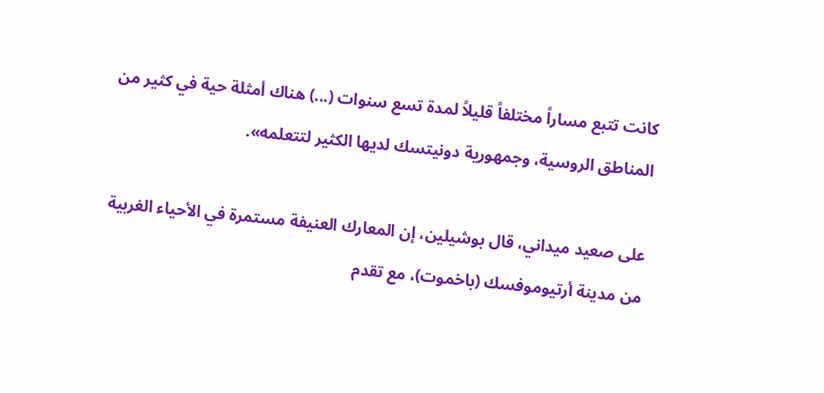كانت تتبع مساراً مختلفاً قليلاً لمدة تسع سنوات (...) هناك أمثلة حية في كثير من المناطق الروسية، وجمهورية دونيتسك لديها الكثير لتتعلمه».

على صعيد ميداني، قال بوشيلين، إن المعارك العنيفة مستمرة في الأحياء الغربية من مدينة أرتيوموفسك (باخموت)، مع تقدم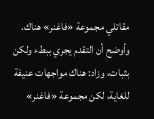مقاتلي مجموعة «فاغنر» هناك. وأوضح أن التقدم يجري ببطء ولكن بثبات، وزاد: هناك مواجهات عنيفة للغاية، لكن مجموعة «فاغنر»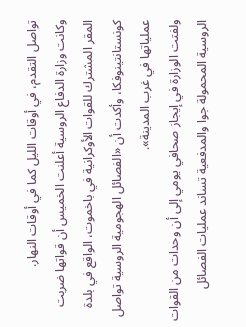تواصل التقدم، في أوقات الليل كما في أوقات النهار.
وكانت وزارة الدفاع الروسية أعلنت الخميس أن قواتها ضربت المقر المشترك للقوات الأوكرانية في باخموت، الواقع في بلدة كونستانتينوفكا، وأكدت أن «الفصائل الهجومية الروسية تواصل عملياتها في غرب المدينة».
ولفتت الوزارة في إيجاز صحافي يومي إلى أن وحدات من القوات الروسية المحمولة جوا والمدفعية تساند عمليات الفصائل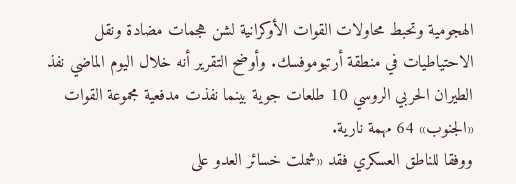الهجومية وتحبط محاولات القوات الأوكرانية لشن هجمات مضادة ونقل الاحتياطيات في منطقة أرتيوموفسك. وأوضح التقرير أنه خلال اليوم الماضي نفذ الطيران الحربي الروسي 10 طلعات جوية بينما نفذت مدفعية مجموعة القوات «الجنوب» 64 مهمة نارية.
ووفقا للناطق العسكري فقد «شملت خسائر العدو على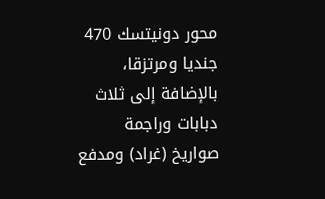محور دونيتسك 470 جنديا ومرتزقا، بالإضافة إلى ثلاث دبابات وراجمة صواريخ (غراد) ومدفع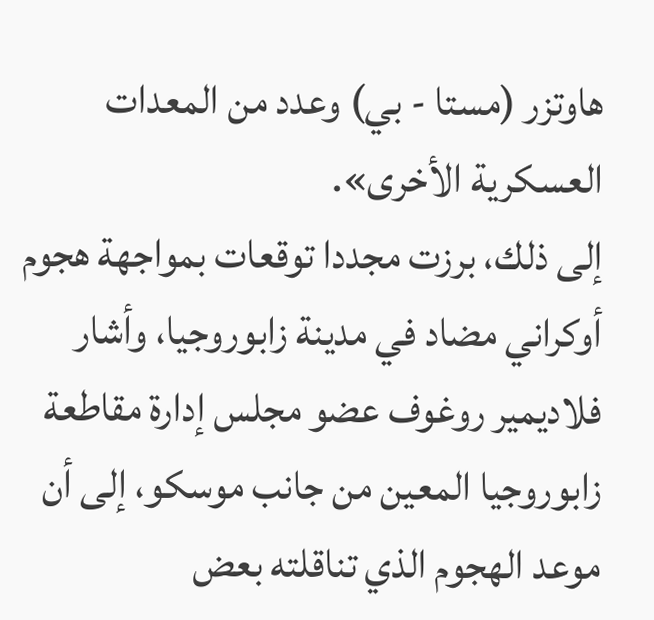هاوتزر (مستا - بي) وعدد من المعدات العسكرية الأخرى».
إلى ذلك، برزت مجددا توقعات بمواجهة هجوم أوكراني مضاد في مدينة زابوروجيا، وأشار فلاديمير روغوف عضو مجلس إدارة مقاطعة زابوروجيا المعين من جانب موسكو، إلى أن موعد الهجوم الذي تناقلته بعض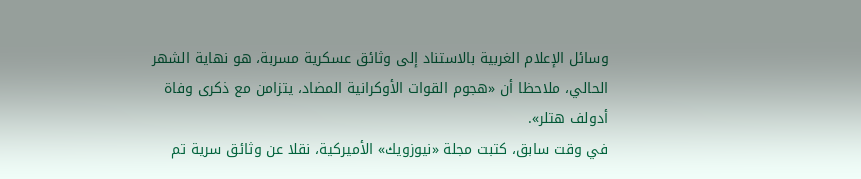وسائل الإعلام الغربية بالاستناد إلى وثائق عسكرية مسربة، هو نهاية الشهر الحالي، ملاحظا أن «هجوم القوات الأوكرانية المضاد، يتزامن مع ذكرى وفاة أدولف هتلر».
في وقت سابق، كتبت مجلة «نيوزويك» الأميركية، نقلا عن وثائق سرية تم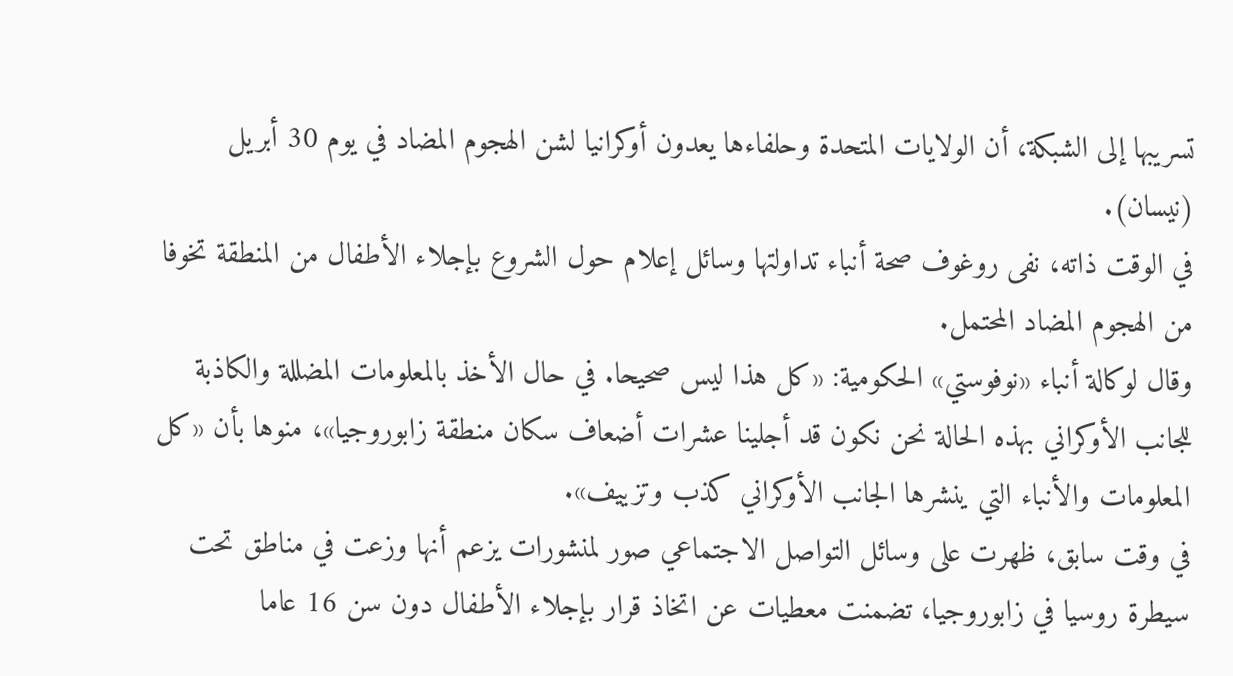تسريبها إلى الشبكة، أن الولايات المتحدة وحلفاءها يعدون أوكرانيا لشن الهجوم المضاد في يوم 30 أبريل (نيسان).
في الوقت ذاته، نفى روغوف صحة أنباء تداولتها وسائل إعلام حول الشروع بإجلاء الأطفال من المنطقة تخوفا من الهجوم المضاد المحتمل.
وقال لوكالة أنباء «نوفوستي» الحكومية: «كل هذا ليس صحيحا. في حال الأخذ بالمعلومات المضللة والكاذبة للجانب الأوكراني بهذه الحالة نحن نكون قد أجلينا عشرات أضعاف سكان منطقة زابوروجيا»، منوها بأن «كل المعلومات والأنباء التي ينشرها الجانب الأوكراني كذب وتزييف».
في وقت سابق، ظهرت على وسائل التواصل الاجتماعي صور لمنشورات يزعم أنها وزعت في مناطق تحت سيطرة روسيا في زابوروجيا، تضمنت معطيات عن اتخاذ قرار بإجلاء الأطفال دون سن 16 عاما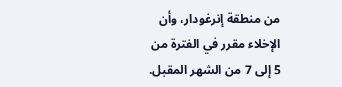من منطقة إنرغودار، وأن الإخلاء مقرر في الفترة من 5 إلى 7 من الشهر المقبل.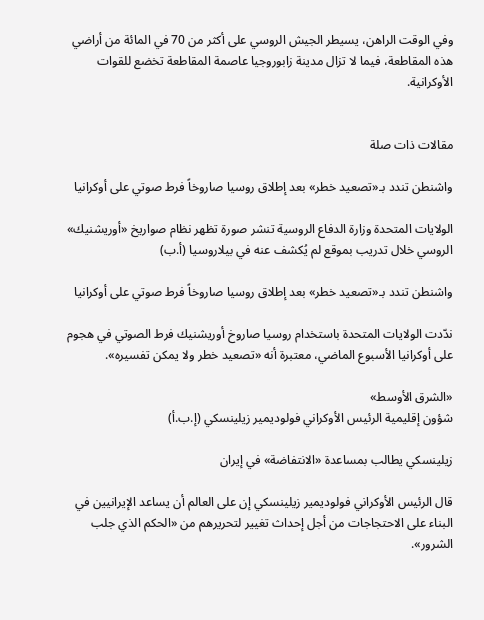وفي الوقت الراهن، يسيطر الجيش الروسي على أكثر من 70 في المائة من أراضي هذه المقاطعة، فيما لا تزال مدينة زابوروجيا عاصمة المقاطعة تخضع للقوات الأوكرانية.


مقالات ذات صلة

واشنطن تندد بـ«تصعيد خطر» بعد إطلاق روسيا صاروخاً فرط صوتي على أوكرانيا

الولايات المتحدة وزارة الدفاع الروسية تنشر صورة تظهر نظام صواريخ «أوريشنيك» الروسي خلال تدريب بموقع لم يُكشف عنه في بيلاروسيا (أ.ب)

واشنطن تندد بـ«تصعيد خطر» بعد إطلاق روسيا صاروخاً فرط صوتي على أوكرانيا

ندّدت الولايات المتحدة باستخدام روسيا صاروخ أوريشنيك فرط الصوتي في هجوم على أوكرانيا الأسبوع الماضي، معتبرة أنه «تصعيد خطر ولا يمكن تفسيره».

«الشرق الأوسط»
شؤون إقليمية الرئيس الأوكراني فولوديمير زيلينسكي (إ.ب.أ)

زيلينسكي يطالب بمساعدة «الانتفاضة» في إيران

قال الرئيس الأوكراني فولوديمير زيلينسكي إن على العالم أن يساعد الإيرانيين في البناء على الاحتجاجات من أجل إحداث تغيير لتحريرهم من «الحكم الذي جلب الشرور».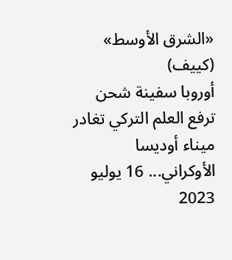«الشرق الأوسط» (كييف)
أوروبا سفينة شحن ترفع العلم التركي تغادر ميناء أوديسا الأوكراني... 16 يوليو 2023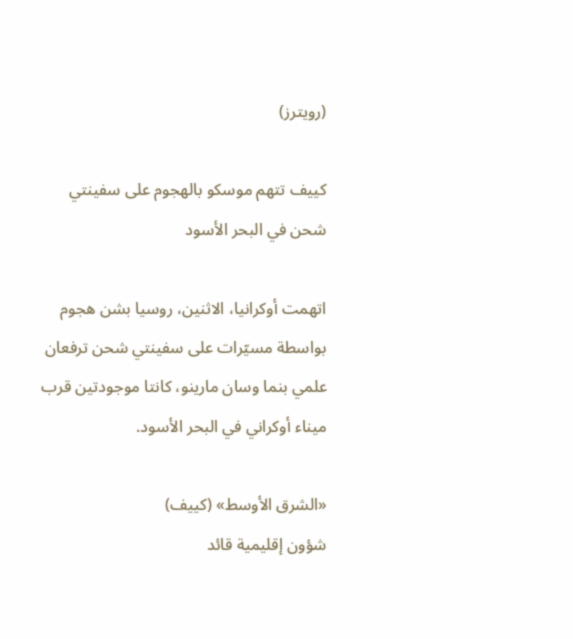(رويترز)

كييف تتهم موسكو بالهجوم على سفينتي شحن في البحر الأسود

اتهمت أوكرانيا، الاثنين، روسيا بشن هجوم بواسطة مسيّرات على سفينتي شحن ترفعان علمي بنما وسان مارينو، كانتا موجودتين قرب ميناء أوكراني في البحر الأسود.

«الشرق الأوسط» (كييف)
شؤون إقليمية قائد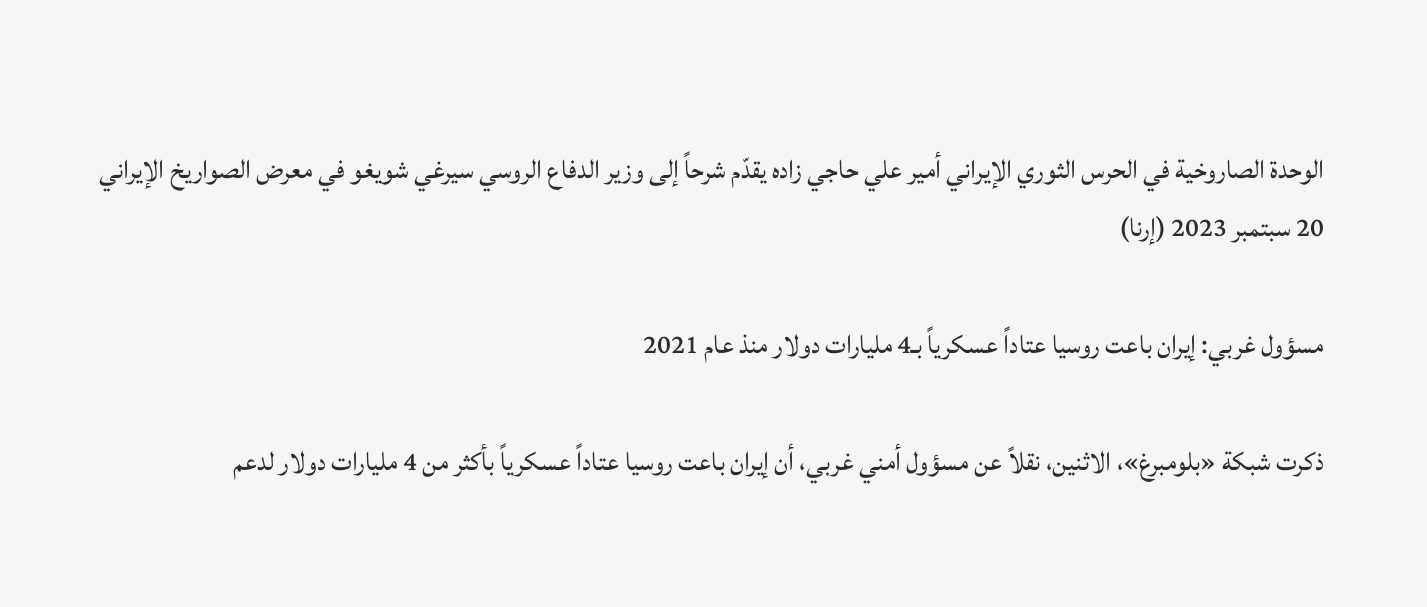الوحدة الصاروخية في الحرس الثوري الإيراني أمير علي حاجي زاده يقدّم شرحاً إلى وزير الدفاع الروسي سيرغي شويغو في معرض الصواريخ الإيراني 20 سبتمبر 2023 (إرنا)

مسؤول غربي: إيران باعت روسيا عتاداً عسكرياً بـ4 مليارات دولار منذ عام 2021

ذكرت شبكة «بلومبرغ»، الاثنين، نقلاً عن مسؤول أمني غربي، أن إيران باعت روسيا عتاداً عسكرياً بأكثر من 4 مليارات دولار لدعم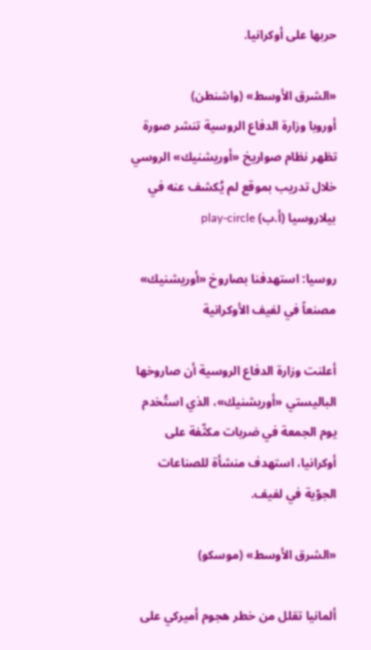حربها على أوكرانيا.

«الشرق الأوسط» (واشنطن)
أوروبا وزارة الدفاع الروسية تنشر صورة تظهر نظام صواريخ «أوريشنيك» الروسي خلال تدريب بموقع لم يُكشف عنه في بيلاروسيا (أ.ب) play-circle

روسيا: استهدفنا بصاروخ «أوريشنيك» مصنعاً في لفيف الأوكرانية

أعلنت وزارة الدفاع الروسية أن صاروخها الباليستي «أوريشنيك»، الذي استُخدم يوم الجمعة في ضربات مكثّفة على أوكرانيا، استهدف منشأة للصناعات الجوّية في لفيف.

«الشرق الأوسط» (موسكو)

ألمانيا تقلل من خطر هجوم أميركي على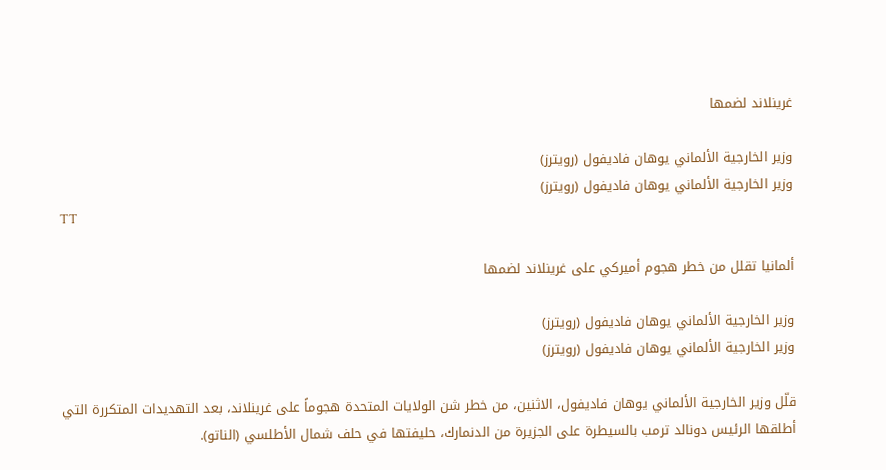غرينلاند لضمها

وزير الخارجية الألماني يوهان فاديفول (رويترز)
وزير الخارجية الألماني يوهان فاديفول (رويترز)
TT

ألمانيا تقلل من خطر هجوم أميركي على غرينلاند لضمها

وزير الخارجية الألماني يوهان فاديفول (رويترز)
وزير الخارجية الألماني يوهان فاديفول (رويترز)

قلّل وزير الخارجية الألماني يوهان فاديفول، الاثنين، من خطر شن الولايات المتحدة هجوماً على غرينلاند، بعد التهديدات المتكررة التي أطلقها الرئيس دونالد ترمب بالسيطرة على الجزيرة من الدنمارك، حليفتها في حلف شمال الأطلسي (الناتو).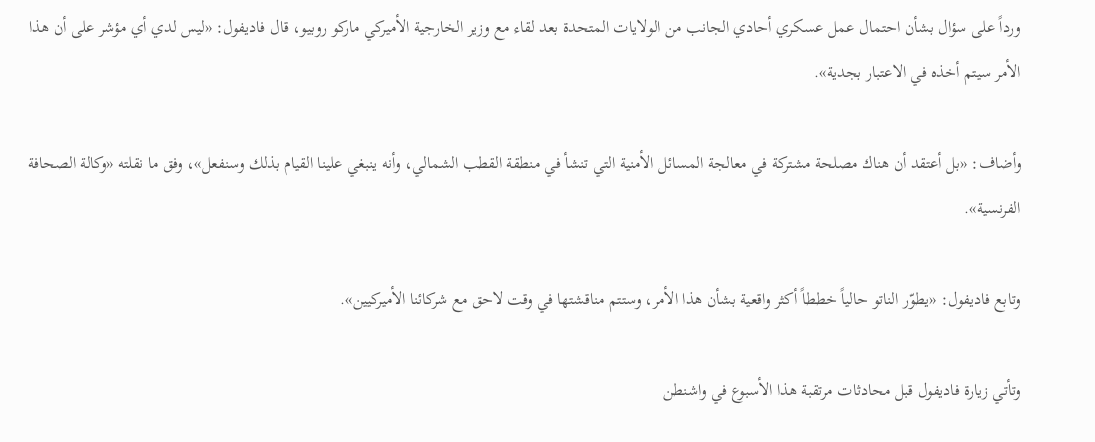ورداً على سؤال بشأن احتمال عمل عسكري أحادي الجانب من الولايات المتحدة بعد لقاء مع وزير الخارجية الأميركي ماركو روبيو، قال فاديفول: «ليس لدي أي مؤشر على أن هذا الأمر سيتم أخذه في الاعتبار بجدية».

وأضاف: «بل أعتقد أن هناك مصلحة مشتركة في معالجة المسائل الأمنية التي تنشأ في منطقة القطب الشمالي، وأنه ينبغي علينا القيام بذلك وسنفعل»، وفق ما نقلته «وكالة الصحافة الفرنسية».

وتابع فاديفول: «يطوّر الناتو حالياً خططاً أكثر واقعية بشأن هذا الأمر، وستتم مناقشتها في وقت لاحق مع شركائنا الأميركيين».

وتأتي زيارة فاديفول قبل محادثات مرتقبة هذا الأسبوع في واشنطن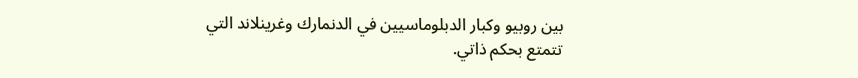بين روبيو وكبار الدبلوماسيين في الدنمارك وغرينلاند التي تتمتع بحكم ذاتي.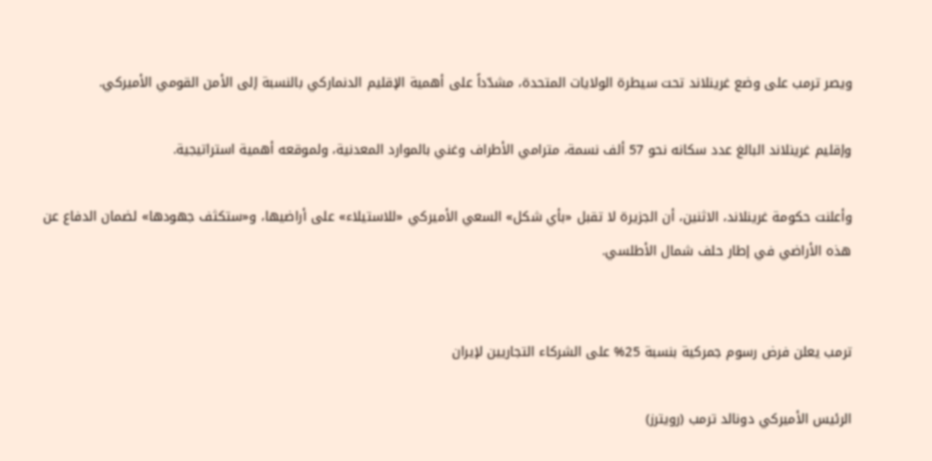ويصر ترمب على وضع غرينلاند تحت سيطرة الولايات المتحدة، مشدّداً على أهمية الإقليم الدنماركي بالنسبة إلى الأمن القومي الأميركي.

وإقليم غرينلاند البالغ عدد سكانه نحو 57 ألف نسمة، مترامي الأطراف وغني بالموارد المعدنية، ولموقعه أهمية استراتيجية.

وأعلنت حكومة غرينلاند، الاثنين، أن الجزيرة لا تقبل «بأي شكل» السعي الأميركي «للاستيلاء» على أراضيها، و«ستكثف جهودها» لضمان الدفاع عن هذه الأراضي في إطار حلف شمال الأطلسي.


ترمب يعلن فرض رسوم جمركية بنسبة 25% على الشركاء التجاريين لإيران

الرئيس الأميركي دونالد ترمب (رويترز)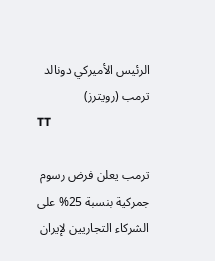الرئيس الأميركي دونالد ترمب (رويترز)
TT

ترمب يعلن فرض رسوم جمركية بنسبة 25% على الشركاء التجاريين لإيران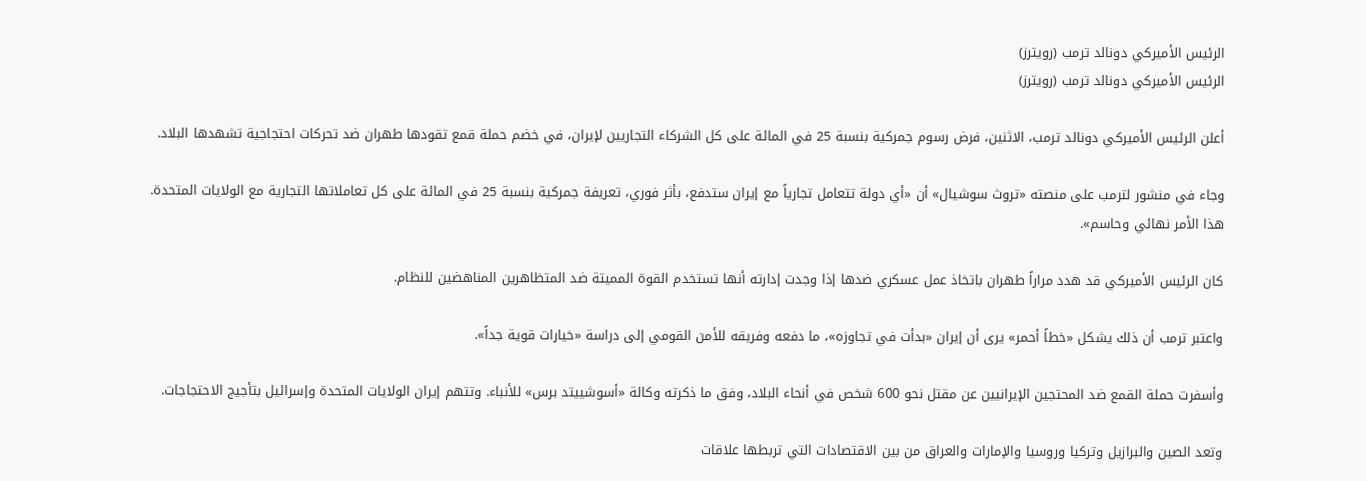الرئيس الأميركي دونالد ترمب (رويترز)
الرئيس الأميركي دونالد ترمب (رويترز)

أعلن الرئيس الأميركي دونالد ترمب، الاثنين، فرض رسوم جمركية بنسبة 25 في المائة على كل الشركاء التجاريين لإيران، في خضم حملة قمع تقودها طهران ضد تحركات احتجاجية تشهدها البلاد.

وجاء في منشور لترمب على منصته «تروث سوشيال» أن «أي دولة تتعامل تجارياً مع إيران ستدفع، بأثر فوري، تعريفة جمركية بنسبة 25 في المائة على كل تعاملاتها التجارية مع الولايات المتحدة. هذا الأمر نهائي وحاسم».

كان الرئيس الأميركي قد هدد مراراً طهران باتخاذ عمل عسكري ضدها إذا وجدت إدارته أنها تستخدم القوة المميتة ضد المتظاهرين المناهضين للنظام.

واعتبر ترمب أن ذلك يشكل «خطاً أحمر» يرى أن إيران «بدأت في تجاوزه»، ما دفعه وفريقه للأمن القومي إلى دراسة «خيارات قوية جداً».

وأسفرت حملة القمع ضد المحتجين الإيرانيين عن مقتل نحو 600 شخص في أنحاء البلاد، وفق ما ذكرته وكالة «أسوشييتد برس» للأنباء. وتتهم إيران الولايات المتحدة وإسرائيل بتأجيج الاحتجاجات.

وتعد الصين والبرازيل وتركيا وروسيا والإمارات والعراق من بين الاقتصادات التي تربطها علاقات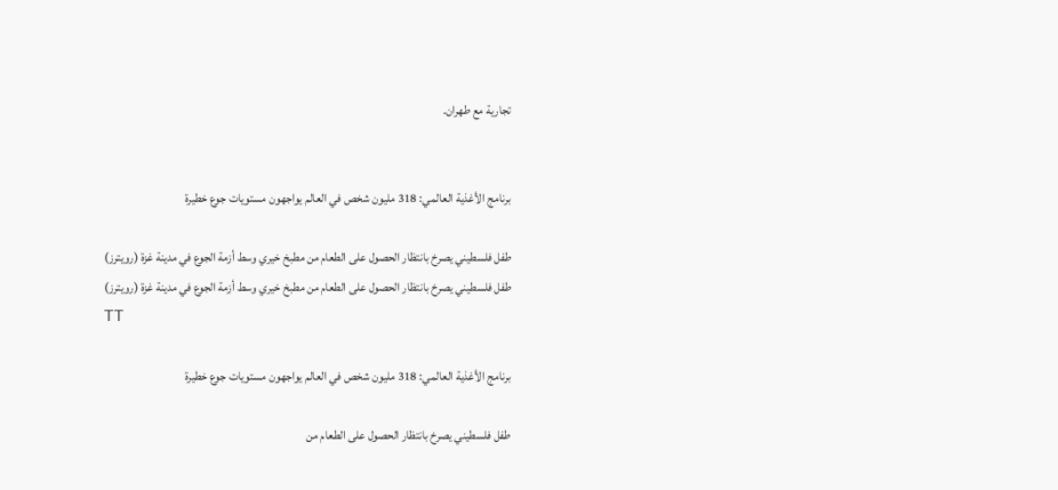تجارية مع طهران.


برنامج الأغذية العالمي: 318 مليون شخص في العالم يواجهون مستويات جوع خطيرة

طفل فلسطيني يصرخ بانتظار الحصول على الطعام من مطبخ خيري وسط أزمة الجوع في مدينة غزة (رويترز)
طفل فلسطيني يصرخ بانتظار الحصول على الطعام من مطبخ خيري وسط أزمة الجوع في مدينة غزة (رويترز)
TT

برنامج الأغذية العالمي: 318 مليون شخص في العالم يواجهون مستويات جوع خطيرة

طفل فلسطيني يصرخ بانتظار الحصول على الطعام من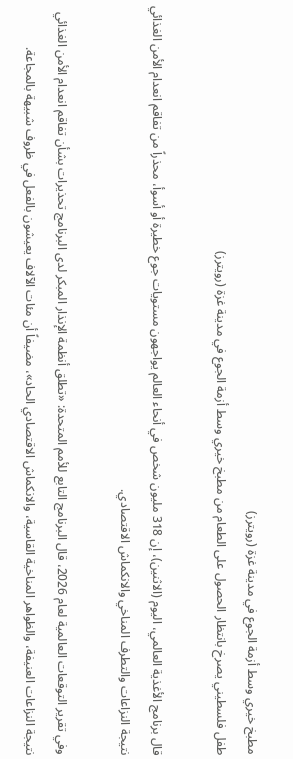مطبخ خيري وسط أزمة الجوع في مدينة غزة (رويترز)
طفل فلسطيني يصرخ بانتظار الحصول على الطعام من مطبخ خيري وسط أزمة الجوع في مدينة غزة (رويترز)

قال برنامج الأغذية العالمي، اليوم (الاثنين)، إن 318 مليون شخص في أنحاء العالم يواجهون مستويات جوع خطيرة أو أسوأ، محذراً من تفاقم انعدام الأمن الغذائي نتيجة النزاعات والتطرف المناخي والانكماش الاقتصادي.

وفي تقرير التوقعات العالمية لعام 2026، قال البرنامج التابع للأمم المتحدة: «تطلق أنظمة الإنذار المبكر لدى البرنامج تحذيرات بشأن تفاقم انعدام الأمن الغذائي نتيجة النزاعات العنيفة، والظواهر المناخية القاسية، والانكماش الاقتصادي الحاد»، مضيفاً أن مئات الآلاف يعيشون بالفعل في ظروف شبيهة بالمجاعة.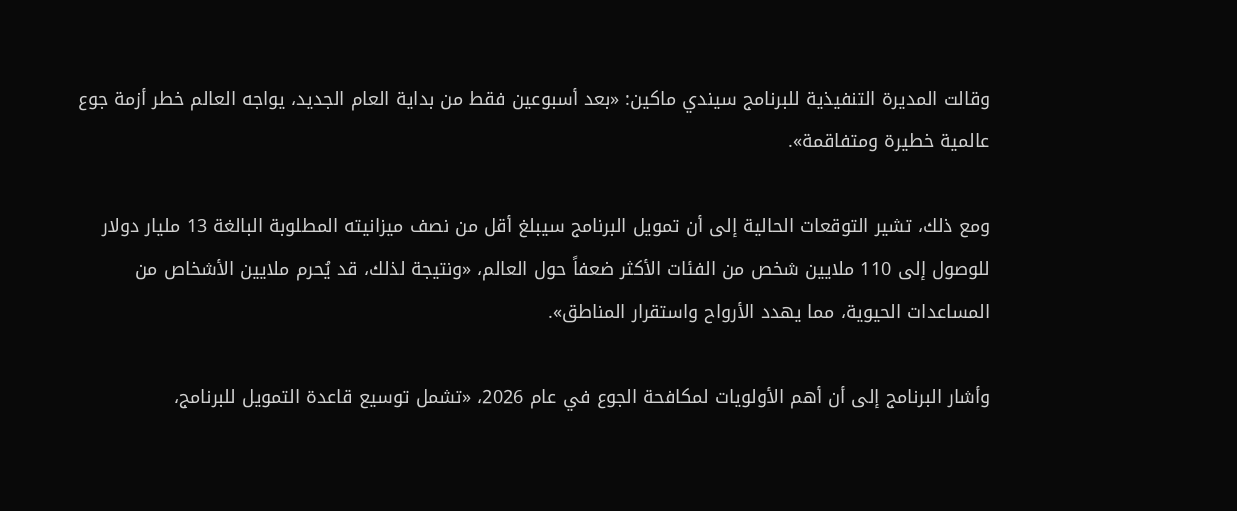وقالت المديرة التنفيذية للبرنامج سيندي ماكين: «بعد أسبوعين فقط من بداية العام الجديد، يواجه العالم خطر أزمة جوع عالمية خطيرة ومتفاقمة».

ومع ذلك، تشير التوقعات الحالية إلى أن تمويل البرنامج سيبلغ أقل من نصف ميزانيته المطلوبة البالغة 13 مليار دولار للوصول إلى 110 ملايين شخص من الفئات الأكثر ضعفاً حول العالم، «ونتيجة لذلك، قد يُحرم ملايين الأشخاص من المساعدات الحيوية، مما يهدد الأرواح واستقرار المناطق».

وأشار البرنامج إلى أن أهم الأولويات لمكافحة الجوع في عام 2026، «تشمل توسيع قاعدة التمويل للبرنامج،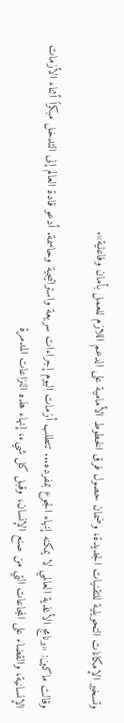وتسخير الإمكانات التحويلية للتقنيات الجديدة، وضمان حصول فرق الخطوط الأمامية على الدعم اللازم للعمل بأمان وفاعلية».

وقالت ماكين: «برنامج الأغذية العالمي لا يمكنه إنهاء الجوع بمفرده... تتطلب أزمات اليوم إجراءات سريعة واستراتيجية وحاسمة. أدعو قادة العالم إلى التدخل مبكراً أثناء الأزمات الإنسانية، والقضاء على المجاعات التي من صنع الإنسان، وقبل كل شيء، إنهاء هذه النزاعات المدمرة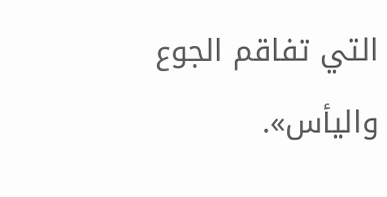التي تفاقم الجوع واليأس».